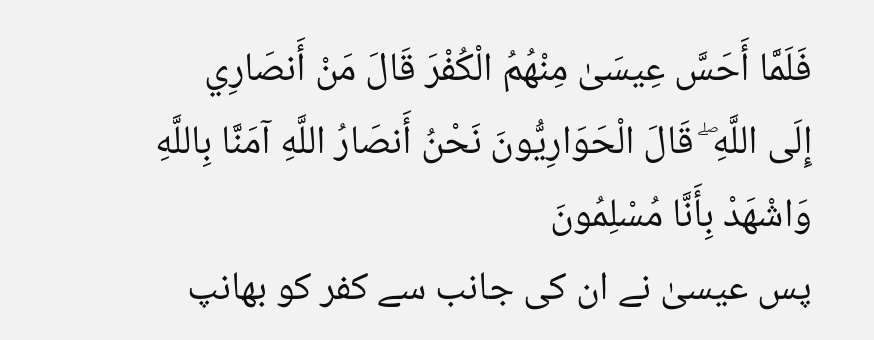فَلَمَّا أَحَسَّ عِيسَىٰ مِنْهُمُ الْكُفْرَ قَالَ مَنْ أَنصَارِي إِلَى اللَّهِ ۖ قَالَ الْحَوَارِيُّونَ نَحْنُ أَنصَارُ اللَّهِ آمَنَّا بِاللَّهِ وَاشْهَدْ بِأَنَّا مُسْلِمُونَ
پس عیسیٰ نے ان کی جانب سے کفر کو بھانپ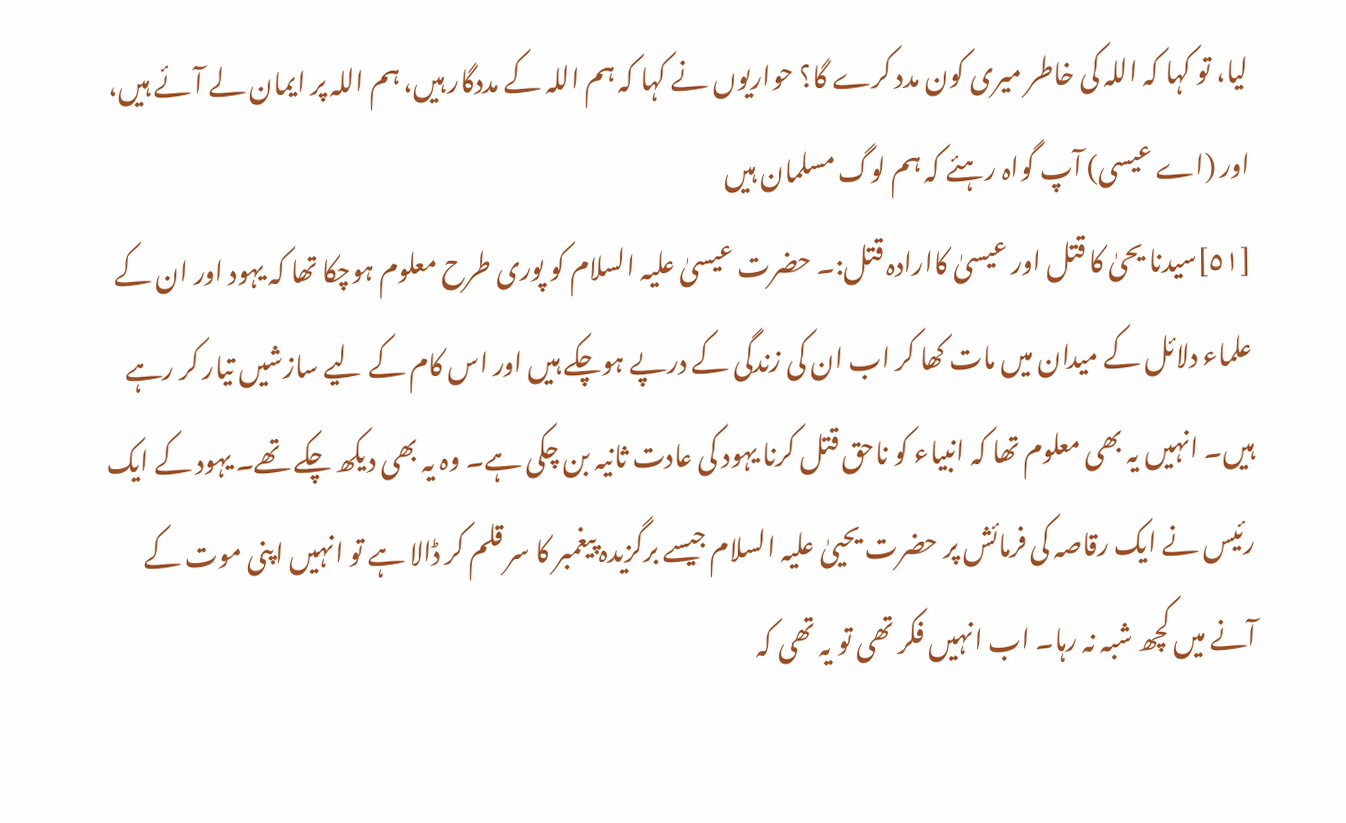لیا، تو کہا کہ اللہ کی خاطر میری کون مدد کرے گا؟ حواریوں نے کہا کہ ہم اللہ کے مددگار ہیں، ہم اللہ پر ایمان لے آئے ہیں، اور (اے عیسی) آپ گواہ رہئے کہ ہم لوگ مسلمان ہیں
[٥١]سیدنا یحیٰ کا قتل اور عیسیٰ کاارادہ قتل:۔ حضرت عیسیٰ علیہ السلام کو پوری طرح معلوم ہوچکا تھا کہ یہود اور ان کے علماء دلائل کے میدان میں مات کھا کر اب ان کی زندگی کے درپے ہوچکے ہیں اور اس کام کے لیے سازشیں تیار کر رہے ہیں۔ انہیں یہ بھی معلوم تھا کہ انبیاء کو ناحق قتل کرنا یہود کی عادت ثانیہ بن چکی ہے۔ وہ یہ بھی دیکھ چکے تھے۔ یہود کے ایک رئیس نے ایک رقاصہ کی فرمائش پر حضرت یحییٰ علیہ السلام جیسے برگزیدہ پیغمبر کا سر قلم کر ڈالا ہے تو انہیں اپنی موت کے آنے میں کچھ شبہ نہ رہا۔ اب انہیں فکر تھی تو یہ تھی کہ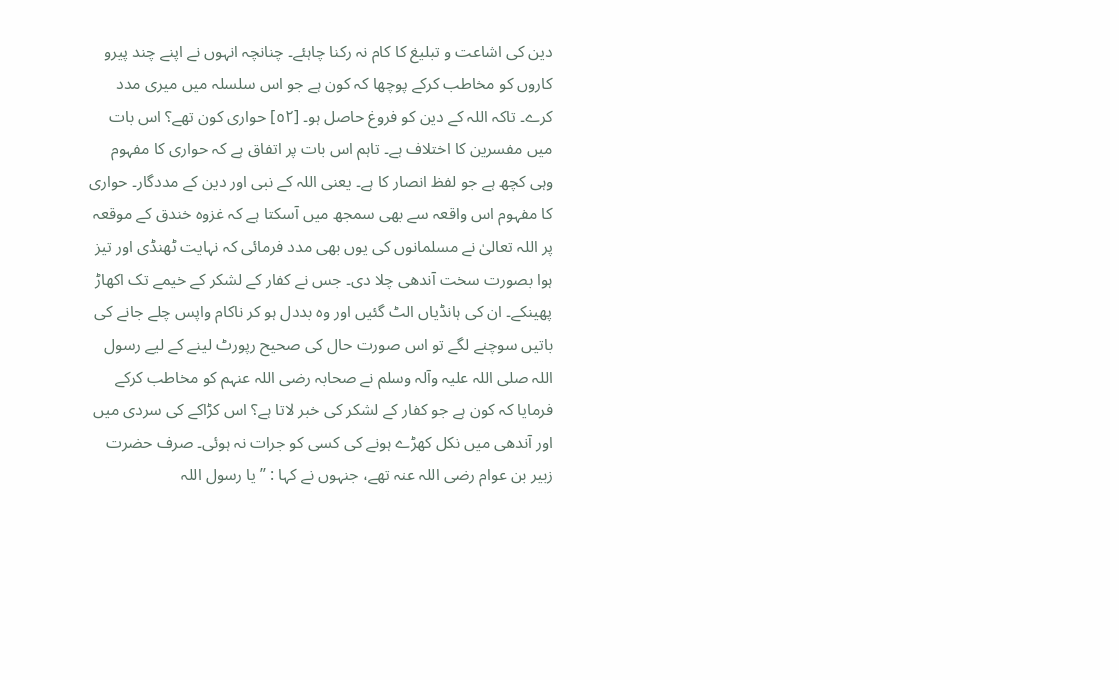دین کی اشاعت و تبلیغ کا کام نہ رکنا چاہئے۔ چنانچہ انہوں نے اپنے چند پیرو کاروں کو مخاطب کرکے پوچھا کہ کون ہے جو اس سلسلہ میں میری مدد کرے۔ تاکہ اللہ کے دین کو فروغ حاصل ہو۔ [٥٢] حواری کون تھے؟ اس بات میں مفسرین کا اختلاف ہے۔ تاہم اس بات پر اتفاق ہے کہ حواری کا مفہوم وہی کچھ ہے جو لفظ انصار کا ہے۔ یعنی اللہ کے نبی اور دین کے مددگار۔ حواری کا مفہوم اس واقعہ سے بھی سمجھ میں آسکتا ہے کہ غزوہ خندق کے موقعہ پر اللہ تعالیٰ نے مسلمانوں کی یوں بھی مدد فرمائی کہ نہایت ٹھنڈی اور تیز ہوا بصورت سخت آندھی چلا دی۔ جس نے کفار کے لشکر کے خیمے تک اکھاڑ پھینکے۔ ان کی ہانڈیاں الٹ گئیں اور وہ بددل ہو کر ناکام واپس چلے جانے کی باتیں سوچنے لگے تو اس صورت حال کی صحیح رپورٹ لینے کے لیے رسول اللہ صلی اللہ علیہ وآلہ وسلم نے صحابہ رضی اللہ عنہم کو مخاطب کرکے فرمایا کہ کون ہے جو کفار کے لشکر کی خبر لاتا ہے؟ اس کڑاکے کی سردی میں اور آندھی میں نکل کھڑے ہونے کی کسی کو جرات نہ ہوئی۔ صرف حضرت زبیر بن عوام رضی اللہ عنہ تھے، جنہوں نے کہا : ’’یا رسول اللہ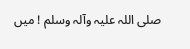صلی اللہ علیہ وآلہ وسلم ! میں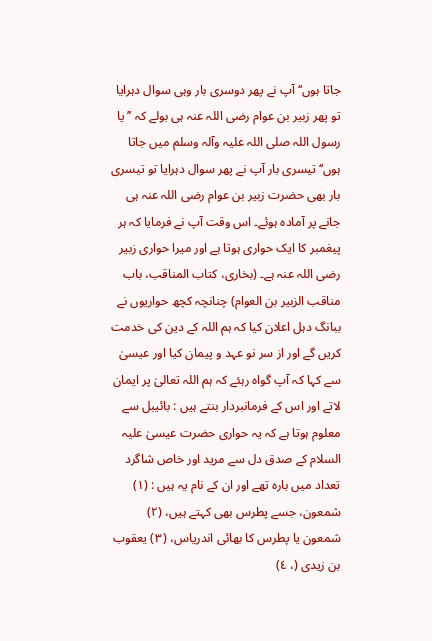جاتا ہوں‘‘ آپ نے پھر دوسری بار وہی سوال دہرایا تو پھر زبیر بن عوام رضی اللہ عنہ ہی بولے کہ ’’یا رسول اللہ صلی اللہ علیہ وآلہ وسلم میں جاتا ہوں‘‘ تیسری بار آپ نے پھر سوال دہرایا تو تیسری بار بھی حضرت زبیر بن عوام رضی اللہ عنہ ہی جانے پر آمادہ ہوئے۔ اس وقت آپ نے فرمایا کہ ہر پیغمبر کا ایک حواری ہوتا ہے اور میرا حواری زبیر رضی اللہ عنہ ہے۔ (بخاری، کتاب المناقب، باب مناقب الزبیر بن العوام) چنانچہ کچھ حواریوں نے ببانگ دہل اعلان کیا کہ ہم اللہ کے دین کی خدمت کریں گے اور از سر نو عہد و پیمان کیا اور عیسیٰ سے کہا کہ آپ گواہ رہئے کہ ہم اللہ تعالیٰ پر ایمان لاتے اور اس کے فرمانبردار بنتے ہیں : بائیبل سے معلوم ہوتا ہے کہ یہ حواری حضرت عیسیٰ علیہ السلام کے صدق دل سے مرید اور خاص شاگرد تعداد میں بارہ تھے اور ان کے نام یہ ہیں : (١) شمعون، جسے پطرس بھی کہتے ہیں، (٢) شمعون یا پطرس کا بھائی اندریاس، (٣) یعقوب بن زیدی (، ٤)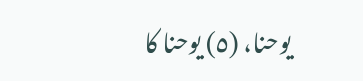یوحنا، (٥) یوحنا کا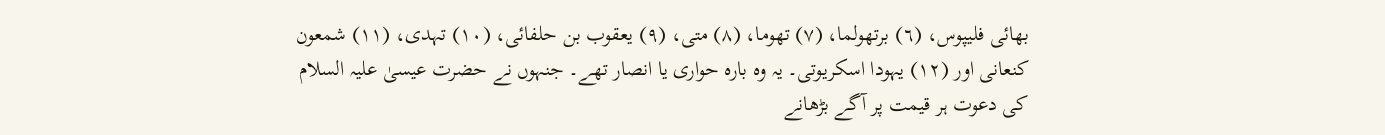بھائی فلیپوس، (٦) برتھولما، (٧) تھوما، (٨) متی، (٩) یعقوب بن حلفائی، (١٠) تہدی، (١١) شمعون کنعانی اور (١٢) یہودا اسکریوتی۔ یہ وہ بارہ حواری یا انصار تھے۔ جنہوں نے حضرت عیسیٰ علیہ السلام کی دعوت ہر قیمت پر آگے بڑھانے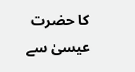کا حضرت عیسیٰ سے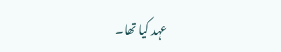عہد کیا تھا۔